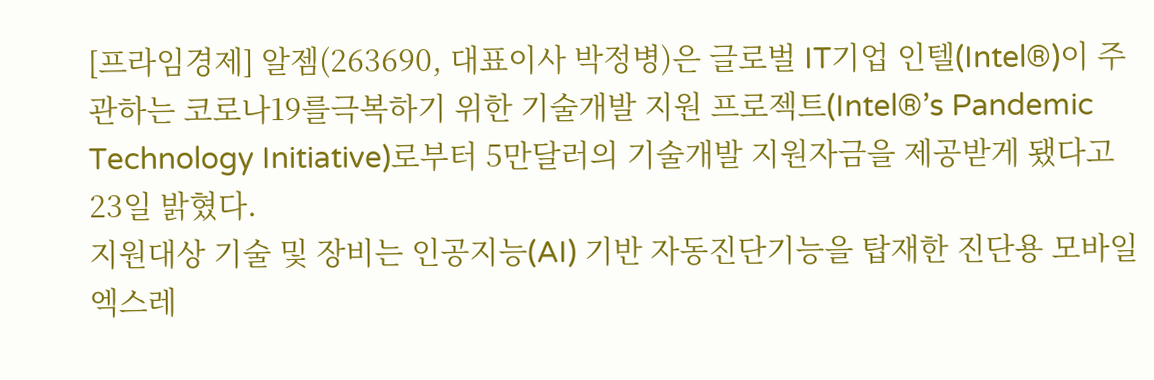[프라임경제] 알젬(263690, 대표이사 박정병)은 글로벌 IT기업 인텔(Intel®)이 주관하는 코로나19를극복하기 위한 기술개발 지원 프로젝트(Intel®’s Pandemic Technology Initiative)로부터 5만달러의 기술개발 지원자금을 제공받게 됐다고 23일 밝혔다.
지원대상 기술 및 장비는 인공지능(AI) 기반 자동진단기능을 탑재한 진단용 모바일 엑스레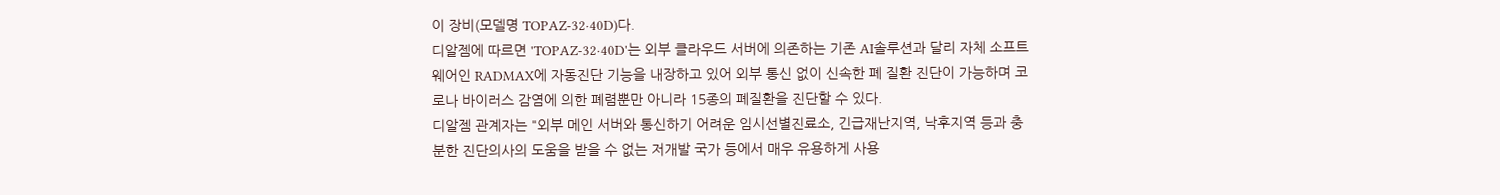이 장비(모델명 TOPAZ-32·40D)다.
디알젬에 따르면 'TOPAZ-32·40D'는 외부 클라우드 서버에 의존하는 기존 AI솔루션과 달리 자체 소프트웨어인 RADMAX에 자동진단 기능을 내장하고 있어 외부 통신 없이 신속한 폐 질환 진단이 가능하며 코로나 바이러스 감염에 의한 폐렴뿐만 아니라 15종의 폐질환을 진단할 수 있다.
디알젬 관계자는 "외부 메인 서버와 통신하기 어려운 임시선별진료소, 긴급재난지역, 낙후지역 등과 충분한 진단의사의 도움을 받을 수 없는 저개발 국가 등에서 매우 유용하게 사용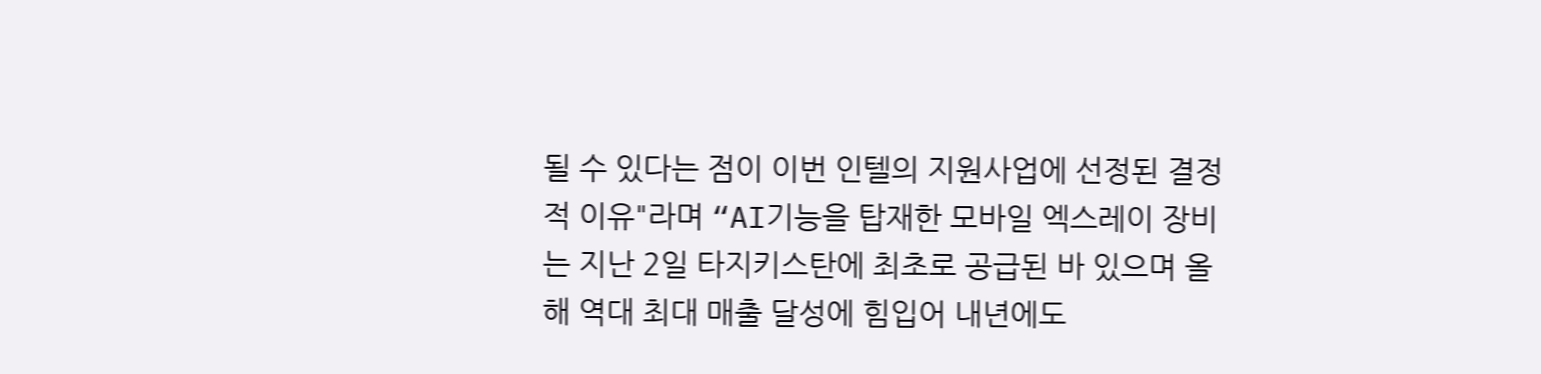될 수 있다는 점이 이번 인텔의 지원사업에 선정된 결정적 이유"라며 “AI기능을 탑재한 모바일 엑스레이 장비는 지난 2일 타지키스탄에 최초로 공급된 바 있으며 올해 역대 최대 매출 달성에 힘입어 내년에도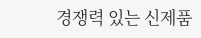경쟁력 있는 신제품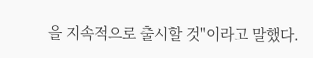을 지속적으로 출시할 것"이라고 말했다.